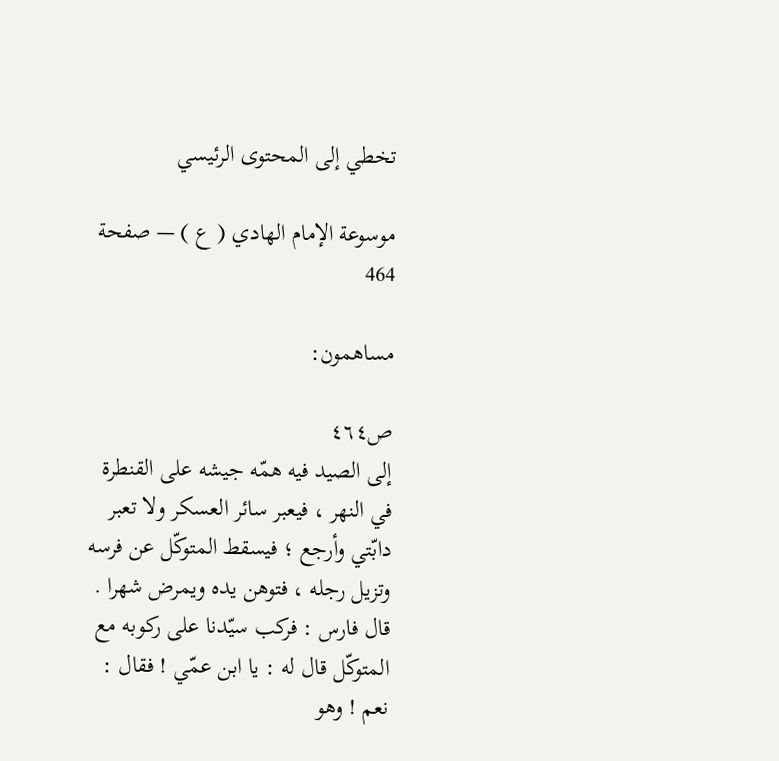تخطي إلى المحتوى الرئيسي

موسوعة الإمام الهادي ( ع ) — صفحة 464

مساهمون:

ص٤٦٤
إلى الصيد فيه همّه جيشه على القنطرة في النهر ، فيعبر سائر العسكر ولا تعبر دابّتي وأرجع ؛ فيسقط المتوكّل عن فرسه وتزيل رجله ، فتوهن يده ويمرض شهرا . قال فارس : فركب سيّدنا على ركوبه مع المتوكّل قال له : يا ابن عمّي ! فقال : نعم ! وهو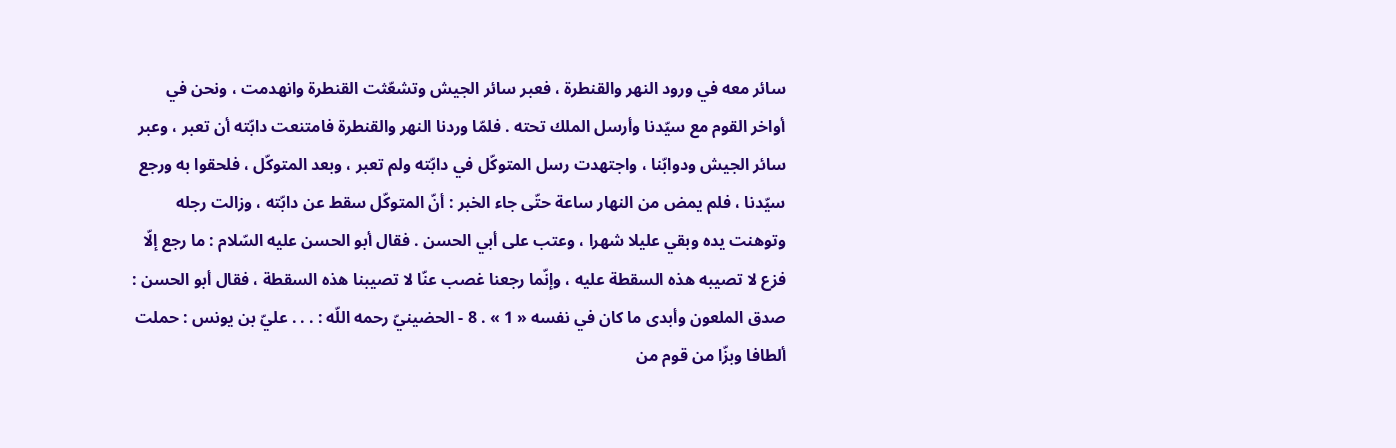سائر معه في ورود النهر والقنطرة ، فعبر سائر الجيش وتشعّثت القنطرة وانهدمت ، ونحن في أواخر القوم مع سيّدنا وأرسل الملك تحته . فلمّا وردنا النهر والقنطرة فامتنعت دابّته أن تعبر ، وعبر سائر الجيش ودوابّنا ، واجتهدت رسل المتوكّل في دابّته ولم تعبر ، وبعد المتوكّل ، فلحقوا به ورجع سيّدنا ، فلم يمض من النهار ساعة حتّى جاء الخبر : أنّ المتوكّل سقط عن دابّته ، وزالت رجله وتوهنت يده وبقي عليلا شهرا ، وعتب على أبي الحسن . فقال أبو الحسن عليه السّلام : ما رجع إلّا فزع لا تصيبه هذه السقطة عليه ، وإنّما رجعنا غصب عنّا لا تصيبنا هذه السقطة ، فقال أبو الحسن : صدق الملعون وأبدى ما كان في نفسه « 1 » . 8 - الحضينيّ رحمه اللّه : . . . عليّ بن يونس : حملت ألطافا وبزّا من قوم من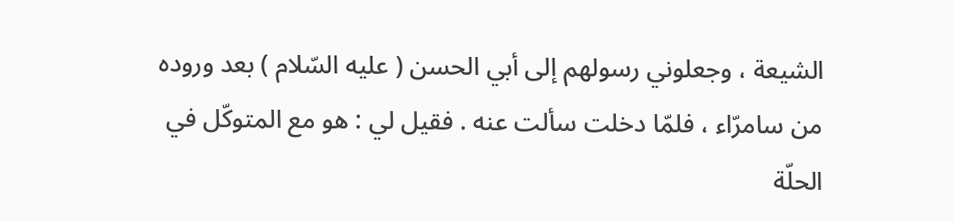الشيعة ، وجعلوني رسولهم إلى أبي الحسن ( عليه السّلام ) بعد وروده من سامرّاء ، فلمّا دخلت سألت عنه . فقيل لي : هو مع المتوكّل في الحلّة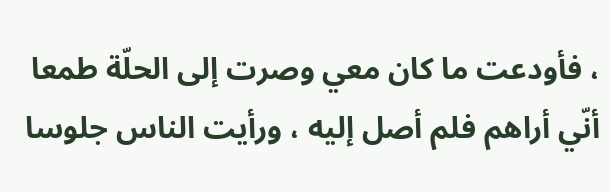، فأودعت ما كان معي وصرت إلى الحلّة طمعا أنّي أراهم فلم أصل إليه ، ورأيت الناس جلوسا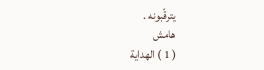يترقّبونه .
هامش
( 1 ) الهداية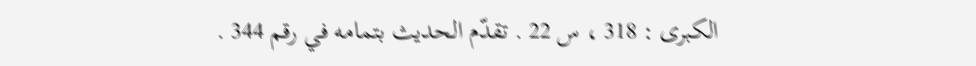الكبرى : 318 ، س 22 . تقدّم الحديث بتمامه في رقم 344 .